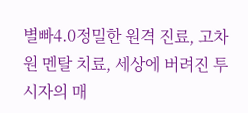별빠4.0정밀한 원격 진료, 고차원 멘탈 치료, 세상에 버려진 투시자의 매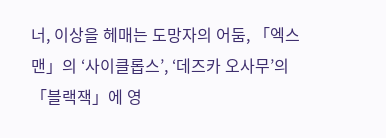너, 이상을 헤매는 도망자의 어둠, 「엑스맨」의 ‘사이클롭스’, ‘데즈카 오사무’의 「블랙잭」에 영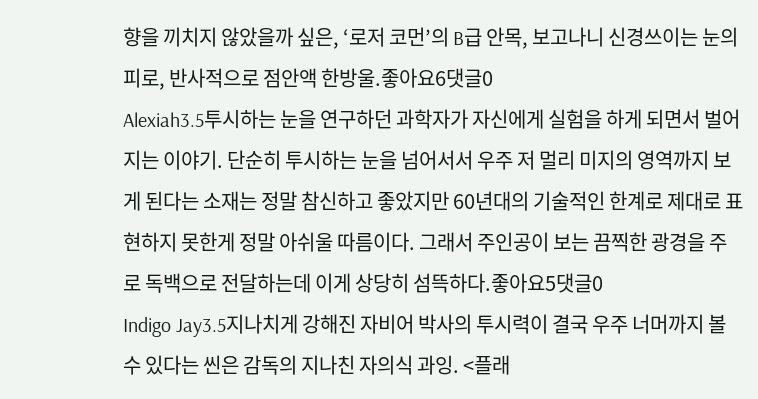향을 끼치지 않았을까 싶은, ‘로저 코먼’의 B급 안목, 보고나니 신경쓰이는 눈의 피로, 반사적으로 점안액 한방울.좋아요6댓글0
Alexiah3.5투시하는 눈을 연구하던 과학자가 자신에게 실험을 하게 되면서 벌어지는 이야기. 단순히 투시하는 눈을 넘어서서 우주 저 멀리 미지의 영역까지 보게 된다는 소재는 정말 참신하고 좋았지만 60년대의 기술적인 한계로 제대로 표현하지 못한게 정말 아쉬울 따름이다. 그래서 주인공이 보는 끔찍한 광경을 주로 독백으로 전달하는데 이게 상당히 섬뜩하다.좋아요5댓글0
Indigo Jay3.5지나치게 강해진 자비어 박사의 투시력이 결국 우주 너머까지 볼 수 있다는 씬은 감독의 지나친 자의식 과잉. <플래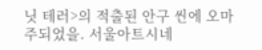닛 테러>의 적출된 안구 씬에 오마주되었을. 서울아트시네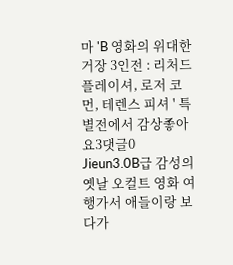마 'B 영화의 위대한 거장 3인전 : 리처드 플레이셔, 로저 코먼, 테렌스 피셔 ' 특별전에서 감상좋아요3댓글0
Jieun3.0B급 감성의 옛날 오컬트 영화 여행가서 애들이랑 보다가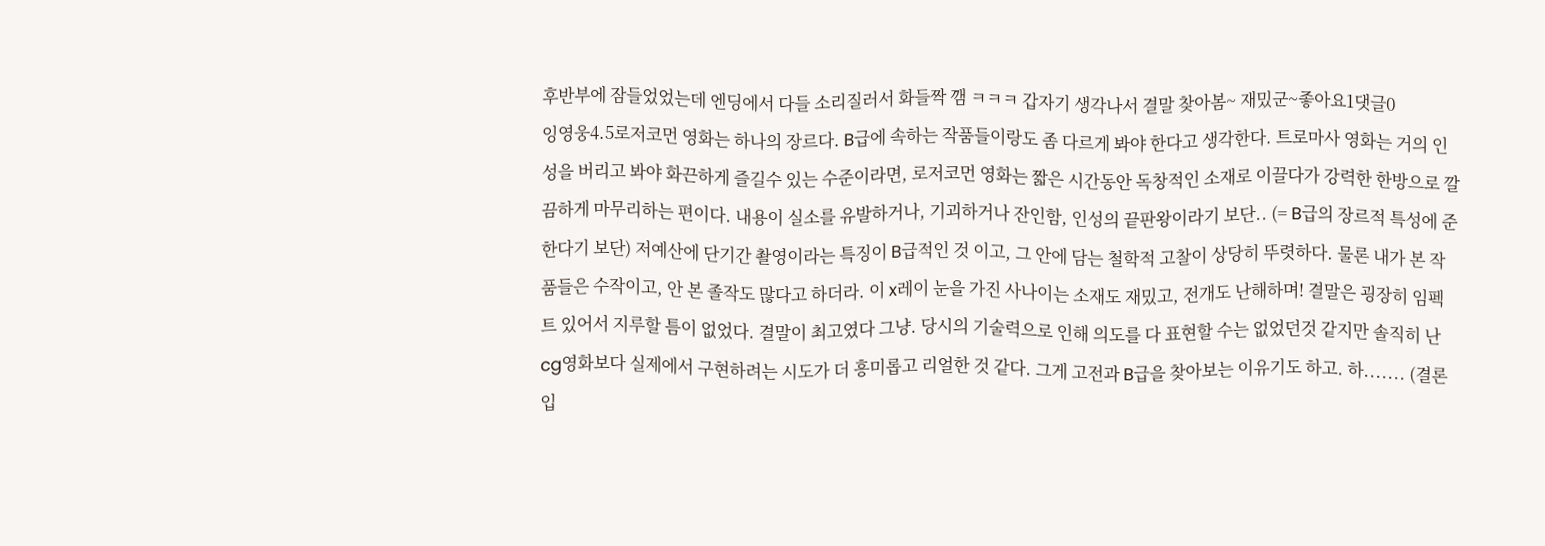후반부에 잠들었었는데 엔딩에서 다들 소리질러서 화들짝 깸 ㅋㅋㅋ 갑자기 생각나서 결말 찾아봄~ 재밌군~좋아요1댓글0
잉영웅4.5로저코먼 영화는 하나의 장르다. B급에 속하는 작품들이랑도 좀 다르게 봐야 한다고 생각한다. 트로마사 영화는 거의 인성을 버리고 봐야 화끈하게 즐길수 있는 수준이라면, 로저코먼 영화는 짧은 시간동안 독창적인 소재로 이끌다가 강력한 한방으로 깔끔하게 마무리하는 편이다. 내용이 실소를 유발하거나, 기괴하거나 잔인함, 인성의 끝판왕이라기 보단.. (= B급의 장르적 특성에 준한다기 보단) 저예산에 단기간 촬영이라는 특징이 B급적인 것 이고, 그 안에 담는 철학적 고찰이 상당히 뚜렷하다. 물론 내가 본 작품들은 수작이고, 안 본 졸작도 많다고 하더라. 이 x레이 눈을 가진 사나이는 소재도 재밌고, 전개도 난해하며! 결말은 굉장히 임펙트 있어서 지루할 틈이 없었다. 결말이 최고였다 그냥. 당시의 기술력으로 인해 의도를 다 표현할 수는 없었던것 같지만 솔직히 난 cg영화보다 실제에서 구현하려는 시도가 더 흥미롭고 리얼한 것 같다. 그게 고전과 B급을 찾아보는 이유기도 하고. 하....... (결론 입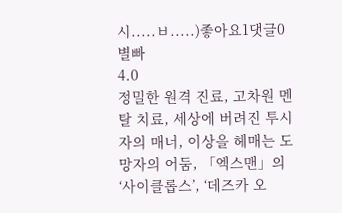시.....ㅂ.....)좋아요1댓글0
별빠
4.0
정밀한 원격 진료, 고차원 멘탈 치료, 세상에 버려진 투시자의 매너, 이상을 헤매는 도망자의 어둠, 「엑스맨」의 ‘사이클롭스’, ‘데즈카 오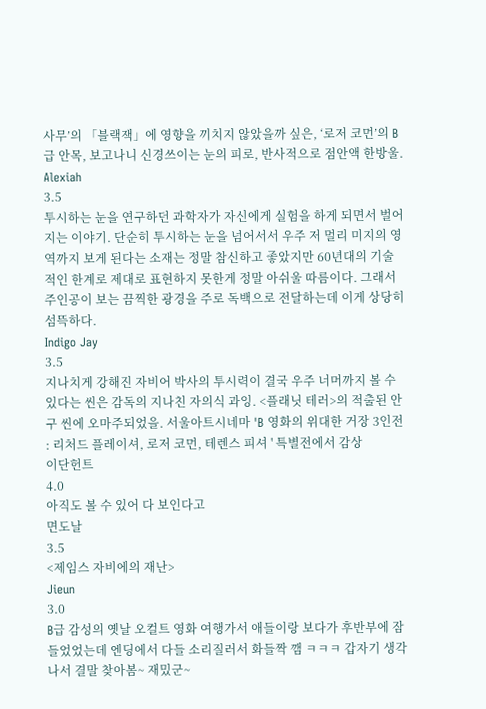사무’의 「블랙잭」에 영향을 끼치지 않았을까 싶은, ‘로저 코먼’의 B급 안목, 보고나니 신경쓰이는 눈의 피로, 반사적으로 점안액 한방울.
Alexiah
3.5
투시하는 눈을 연구하던 과학자가 자신에게 실험을 하게 되면서 벌어지는 이야기. 단순히 투시하는 눈을 넘어서서 우주 저 멀리 미지의 영역까지 보게 된다는 소재는 정말 참신하고 좋았지만 60년대의 기술적인 한계로 제대로 표현하지 못한게 정말 아쉬울 따름이다. 그래서 주인공이 보는 끔찍한 광경을 주로 독백으로 전달하는데 이게 상당히 섬뜩하다.
Indigo Jay
3.5
지나치게 강해진 자비어 박사의 투시력이 결국 우주 너머까지 볼 수 있다는 씬은 감독의 지나친 자의식 과잉. <플래닛 테러>의 적출된 안구 씬에 오마주되었을. 서울아트시네마 'B 영화의 위대한 거장 3인전 : 리처드 플레이셔, 로저 코먼, 테렌스 피셔 ' 특별전에서 감상
이단헌트
4.0
아직도 볼 수 있어 다 보인다고
면도날
3.5
<제임스 자비에의 재난>
Jieun
3.0
B급 감성의 옛날 오컬트 영화 여행가서 애들이랑 보다가 후반부에 잠들었었는데 엔딩에서 다들 소리질러서 화들짝 깸 ㅋㅋㅋ 갑자기 생각나서 결말 찾아봄~ 재밌군~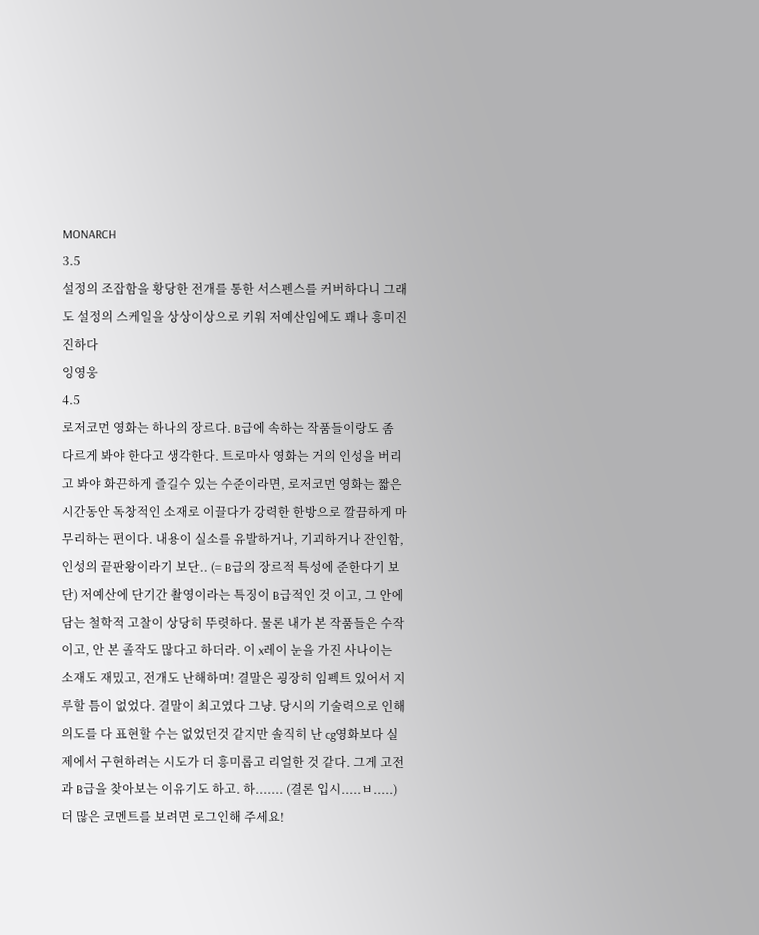MONARCH
3.5
설정의 조잡함을 황당한 전개를 통한 서스펜스를 커버하다니 그래도 설정의 스케일을 상상이상으로 키워 저예산임에도 꽤나 흥미진진하다
잉영웅
4.5
로저코먼 영화는 하나의 장르다. B급에 속하는 작품들이랑도 좀 다르게 봐야 한다고 생각한다. 트로마사 영화는 거의 인성을 버리고 봐야 화끈하게 즐길수 있는 수준이라면, 로저코먼 영화는 짧은 시간동안 독창적인 소재로 이끌다가 강력한 한방으로 깔끔하게 마무리하는 편이다. 내용이 실소를 유발하거나, 기괴하거나 잔인함, 인성의 끝판왕이라기 보단.. (= B급의 장르적 특성에 준한다기 보단) 저예산에 단기간 촬영이라는 특징이 B급적인 것 이고, 그 안에 담는 철학적 고찰이 상당히 뚜렷하다. 물론 내가 본 작품들은 수작이고, 안 본 졸작도 많다고 하더라. 이 x레이 눈을 가진 사나이는 소재도 재밌고, 전개도 난해하며! 결말은 굉장히 임펙트 있어서 지루할 틈이 없었다. 결말이 최고였다 그냥. 당시의 기술력으로 인해 의도를 다 표현할 수는 없었던것 같지만 솔직히 난 cg영화보다 실제에서 구현하려는 시도가 더 흥미롭고 리얼한 것 같다. 그게 고전과 B급을 찾아보는 이유기도 하고. 하....... (결론 입시.....ㅂ.....)
더 많은 코멘트를 보려면 로그인해 주세요!